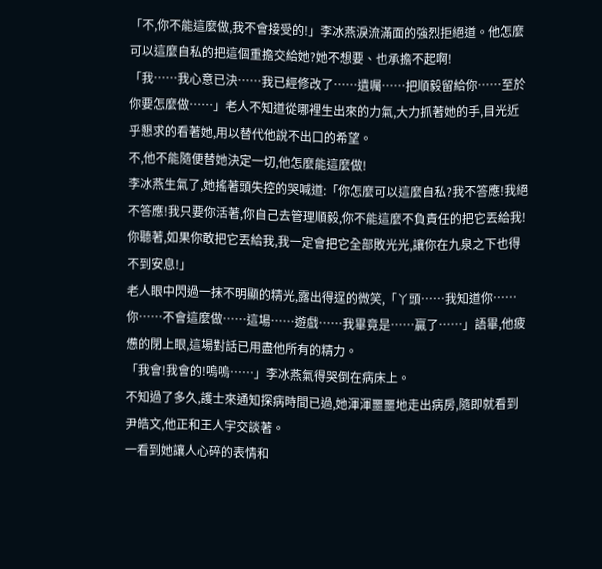「不,你不能這麼做,我不會接受的!」李冰燕淚流滿面的強烈拒絕道。他怎麼可以這麼自私的把這個重擔交給她?她不想要、也承擔不起啊!
「我……我心意已決……我已經修改了……遺囑……把順毅留給你……至於你要怎麼做……」老人不知道從哪裡生出來的力氣,大力抓著她的手,目光近乎懇求的看著她,用以替代他說不出口的希望。
不,他不能隨便替她決定一切,他怎麼能這麼做!
李冰燕生氣了,她搖著頭失控的哭喊道:「你怎麼可以這麼自私?我不答應!我絕不答應!我只要你活著,你自己去管理順毅,你不能這麼不負責任的把它丟給我!你聽著,如果你敢把它丟給我,我一定會把它全部敗光光,讓你在九泉之下也得不到安息!」
老人眼中閃過一抹不明顯的精光,露出得逞的微笑,「丫頭……我知道你……你……不會這麼做……這場……遊戲……我畢竟是……贏了……」語畢,他疲憊的閉上眼,這場對話已用盡他所有的精力。
「我會!我會的!嗚嗚……」李冰燕氣得哭倒在病床上。
不知過了多久,護士來通知探病時間已過,她渾渾噩噩地走出病房,隨即就看到尹皓文,他正和王人宇交談著。
一看到她讓人心碎的表情和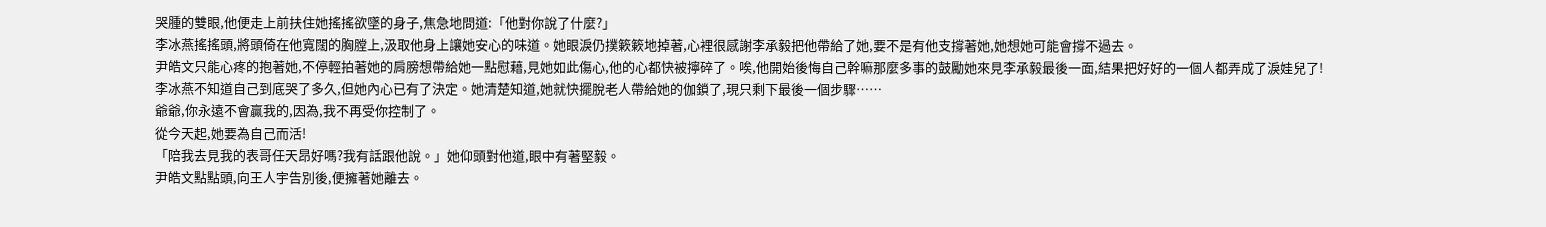哭腫的雙眼,他便走上前扶住她搖搖欲墜的身子,焦急地問道:「他對你說了什麼?」
李冰燕搖搖頭,將頭倚在他寬闊的胸膛上,汲取他身上讓她安心的味道。她眼淚仍撲簌簌地掉著,心裡很感謝李承毅把他帶給了她,要不是有他支撐著她,她想她可能會撐不過去。
尹皓文只能心疼的抱著她,不停輕拍著她的肩膀想帶給她一點慰藉,見她如此傷心,他的心都快被擰碎了。唉,他開始後悔自己幹嘛那麼多事的鼓勵她來見李承毅最後一面,結果把好好的一個人都弄成了淚娃兒了!
李冰燕不知道自己到底哭了多久,但她內心已有了決定。她清楚知道,她就快擺脫老人帶給她的伽鎖了,現只剩下最後一個步驟……
爺爺,你永遠不會贏我的,因為,我不再受你控制了。
從今天起,她要為自己而活!
「陪我去見我的表哥任天昂好嗎?我有話跟他說。」她仰頭對他道,眼中有著堅毅。
尹皓文點點頭,向王人宇告別後,便擁著她離去。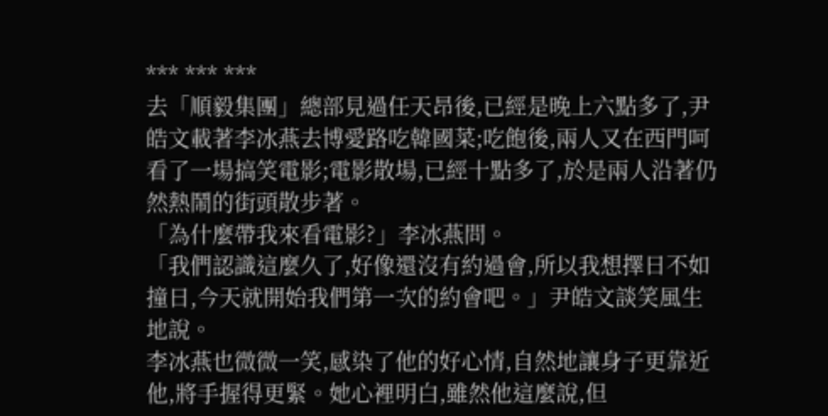*** *** ***
去「順毅集團」總部見過任天昂後,已經是晚上六點多了,尹皓文載著李冰燕去博愛路吃韓國菜;吃飽後,兩人又在西門呵看了一場搞笑電影;電影散場,已經十點多了,於是兩人沿著仍然熱鬧的街頭散步著。
「為什麼帶我來看電影?」李冰燕問。
「我們認識這麼久了,好像還沒有約過會,所以我想擇日不如撞日,今天就開始我們第一次的約會吧。」尹皓文談笑風生地說。
李冰燕也微微一笑,感染了他的好心情,自然地讓身子更靠近他,將手握得更緊。她心裡明白,雖然他這麼說,但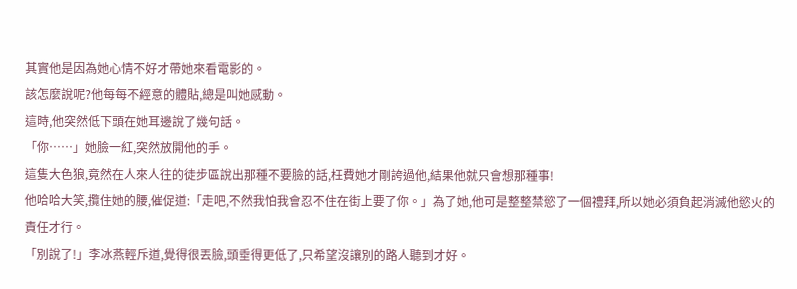其實他是因為她心情不好才帶她來看電影的。
該怎麼說呢?他每每不經意的體貼,總是叫她感動。
這時,他突然低下頭在她耳邊說了幾句話。
「你……」她臉一紅,突然放開他的手。
這隻大色狼,竟然在人來人往的徒步區說出那種不要臉的話,枉費她才剛誇過他,結果他就只會想那種事!
他哈哈大笑,攬住她的腰,催促道:「走吧,不然我怕我會忍不住在街上要了你。」為了她,他可是整整禁慾了一個禮拜,所以她必須負起消滅他慾火的責任才行。
「別說了!」李冰燕輕斥道,覺得很丟臉,頭垂得更低了,只希望沒讓別的路人聽到才好。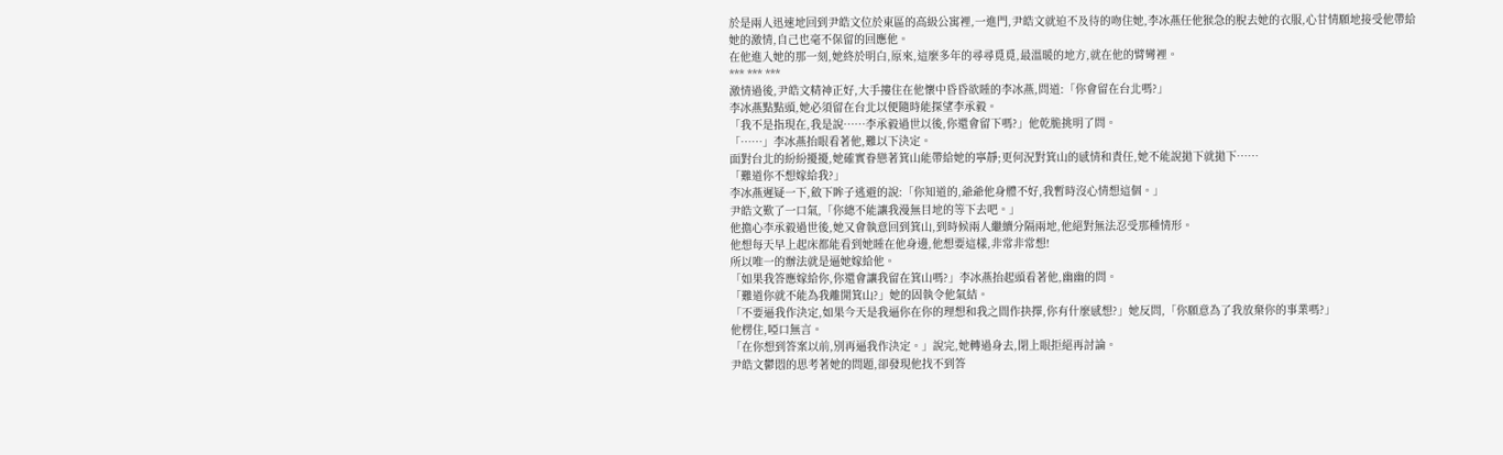於是兩人迅速地回到尹皓文位於東區的高級公寓裡,一進門,尹皓文就迫不及待的吻住她,李冰燕任他猴急的脫去她的衣服,心甘情願地接受他帶給她的激情,自己也毫不保留的回應他。
在他進入她的那一刻,她終於明白,原來,這麼多年的尋尋覓覓,最溫暖的地方,就在他的臂彎裡。
*** *** ***
激情過後,尹皓文精神正好,大手摟住在他懷中昏昏欲睡的李冰燕,問道:「你會留在台北嗎?」
李冰燕點點頭,她必須留在台北以便隨時能探望李承毅。
「我不是指現在,我是說……李承毅過世以後,你還會留下嗎?」他乾脆挑明了問。
「……」李冰燕抬眼看著他,難以下決定。
面對台北的紛紛擾擾,她確實眷戀著箕山能帶給她的寧靜;更何況對箕山的感情和責任,她不能說拋下就拋下……
「難道你不想嫁給我?」
李冰燕遲疑一下,斂下眸子逃避的說:「你知道的,爺爺他身體不好,我暫時沒心情想這個。」
尹皓文歎了一口氣,「你總不能讓我漫無目地的等下去吧。」
他擔心李承毅過世後,她又會執意回到箕山,到時候兩人繼續分隔兩地,他絕對無法忍受那種情形。
他想每天早上起床都能看到她睡在他身邊,他想要這樣,非常非常想!
所以唯一的辦法就是逼她嫁給他。
「如果我答應嫁給你,你還會讓我留在箕山嗎?」李冰燕抬起頭看著他,幽幽的問。
「難道你就不能為我離開箕山?」她的固執令他氣結。
「不要逼我作決定,如果今天是我逼你在你的理想和我之間作抉擇,你有什麼感想?」她反問,「你願意為了我放棄你的事業嗎?」
他楞住,啞口無言。
「在你想到答案以前,別再逼我作決定。」說完,她轉過身去,閉上眼拒絕再討論。
尹皓文鬱悶的思考著她的問題,卻發現他找不到答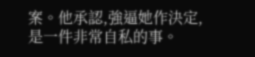案。他承認,強逼她作決定,是一件非常自私的事。